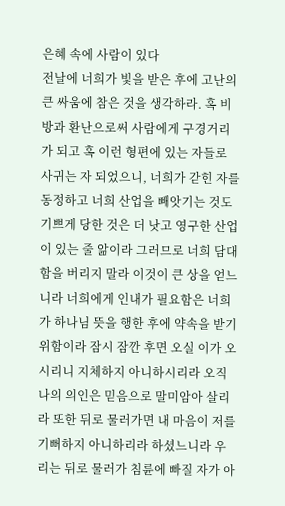은혜 속에 사람이 있다
전날에 너희가 빛을 받은 후에 고난의 큰 싸움에 참은 것을 생각하라. 혹 비방과 환난으로써 사람에게 구경거리가 되고 혹 이런 형편에 있는 자들로 사귀는 자 되었으니, 너희가 갇힌 자를 동정하고 너희 산업을 빼앗기는 것도 기쁘게 당한 것은 더 낫고 영구한 산업이 있는 줄 앎이라 그러므로 너희 담대함을 버리지 말라 이것이 큰 상을 얻느니라 너희에게 인내가 필요함은 너희가 하나님 뜻을 행한 후에 약속을 받기 위함이라 잠시 잠깐 후면 오실 이가 오시리니 지체하지 아니하시리라 오직 나의 의인은 믿음으로 말미암아 살리라 또한 뒤로 물러가면 내 마음이 저를 기뻐하지 아니하리라 하셨느니라 우리는 뒤로 물러가 침륜에 빠질 자가 아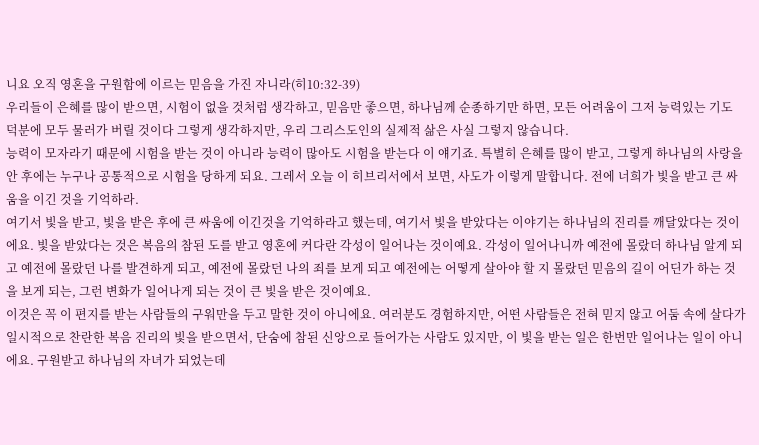니요 오직 영혼을 구원함에 이르는 믿음을 가진 자니라(히10:32-39)
우리들이 은혜를 많이 받으면, 시험이 없을 것처럼 생각하고, 믿음만 좋으면, 하나님께 순종하기만 하면, 모든 어려움이 그저 능력있는 기도 덕분에 모두 물러가 버릴 것이다 그렇게 생각하지만, 우리 그리스도인의 실제적 삶은 사실 그렇지 않습니다.
능력이 모자라기 때문에 시험을 받는 것이 아니라 능력이 많아도 시험을 받는다 이 얘기죠. 특별히 은혜를 많이 받고, 그렇게 하나님의 사랑을 안 후에는 누구나 공통적으로 시험을 당하게 되요. 그레서 오늘 이 히브리서에서 보면, 사도가 이렇게 말합니다. 전에 너희가 빛을 받고 큰 싸움을 이긴 것을 기억하라.
여기서 빛을 받고, 빛을 받은 후에 큰 싸움에 이긴것을 기억하라고 했는데, 여기서 빛을 받았다는 이야기는 하나님의 진리를 깨달았다는 것이에요. 빛을 받았다는 것은 복음의 참된 도를 받고 영혼에 커다란 각성이 일어나는 것이예요. 각성이 일어나니까 예전에 몰랐더 하나님 알게 되고 예전에 몰랐던 나를 발견하게 되고, 예전에 몰랐던 나의 죄를 보게 되고 예전에는 어떻게 살아야 할 지 몰랐던 믿음의 길이 어딘가 하는 것을 보게 되는, 그런 변화가 일어나게 되는 것이 큰 빛을 받은 것이예요.
이것은 꼭 이 편지를 받는 사람들의 구워만을 두고 말한 것이 아니에요. 여러분도 경험하지만, 어떤 사람들은 전혀 믿지 않고 어둠 속에 살다가 일시적으로 찬란한 복음 진리의 빛을 받으면서, 단숨에 참된 신앙으로 들어가는 사람도 있지만, 이 빛을 받는 일은 한번만 일어나는 일이 아니에요. 구원받고 하나님의 자녀가 되었는데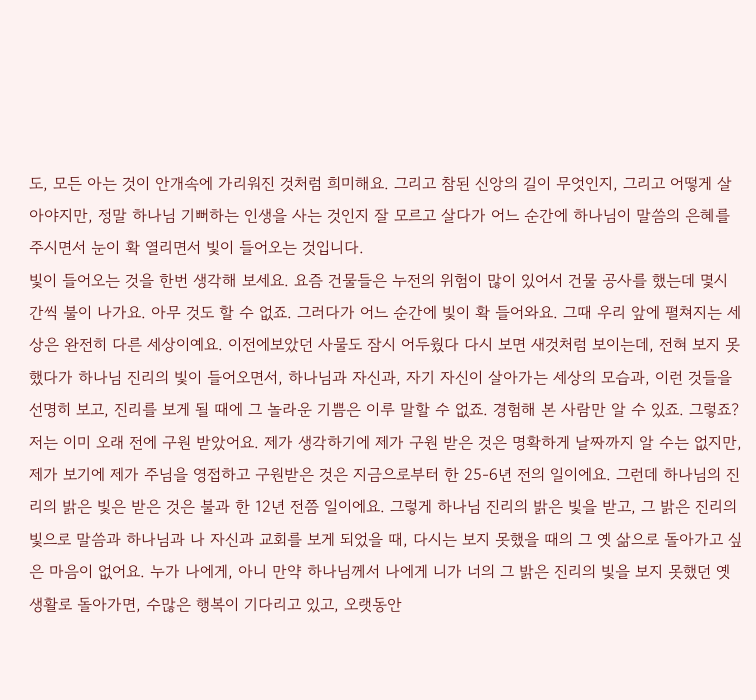도, 모든 아는 것이 안개속에 가리워진 것처럼 희미해요. 그리고 참된 신앙의 길이 무엇인지, 그리고 어떻게 살아야지만, 정말 하나님 기뻐하는 인생을 사는 것인지 잘 모르고 살다가 어느 순간에 하나님이 말씀의 은혜를 주시면서 눈이 확 열리면서 빛이 들어오는 것입니다.
빛이 들어오는 것을 한번 생각해 보세요. 요즘 건물들은 누전의 위험이 많이 있어서 건물 공사를 했는데 몇시간씩 불이 나가요. 아무 것도 할 수 없죠. 그러다가 어느 순간에 빛이 확 들어와요. 그때 우리 앞에 펼쳐지는 세상은 완전히 다른 세상이예요. 이전에보았던 사물도 잠시 어두웠다 다시 보면 새것처럼 보이는데, 전혀 보지 못했다가 하나님 진리의 빛이 들어오면서, 하나님과 자신과, 자기 자신이 살아가는 세상의 모습과, 이런 것들을 선명히 보고, 진리를 보게 될 때에 그 놀라운 기쁨은 이루 말할 수 없죠. 경험해 본 사람만 알 수 있죠. 그렇죠?
저는 이미 오래 전에 구원 받았어요. 제가 생각하기에 제가 구원 받은 것은 명확하게 날짜까지 알 수는 없지만, 제가 보기에 제가 주님을 영접하고 구원받은 것은 지금으로부터 한 25-6년 전의 일이에요. 그런데 하나님의 진리의 밝은 빛은 받은 것은 불과 한 12년 전쯤 일이에요. 그렇게 하나님 진리의 밝은 빛을 받고, 그 밝은 진리의 빛으로 말씀과 하나님과 나 자신과 교회를 보게 되었을 때, 다시는 보지 못했을 때의 그 옛 삶으로 돌아가고 싶은 마음이 없어요. 누가 나에게, 아니 만약 하나님께서 나에게 니가 너의 그 밝은 진리의 빛을 보지 못했던 옛생활로 돌아가면, 수많은 행복이 기다리고 있고, 오랫동안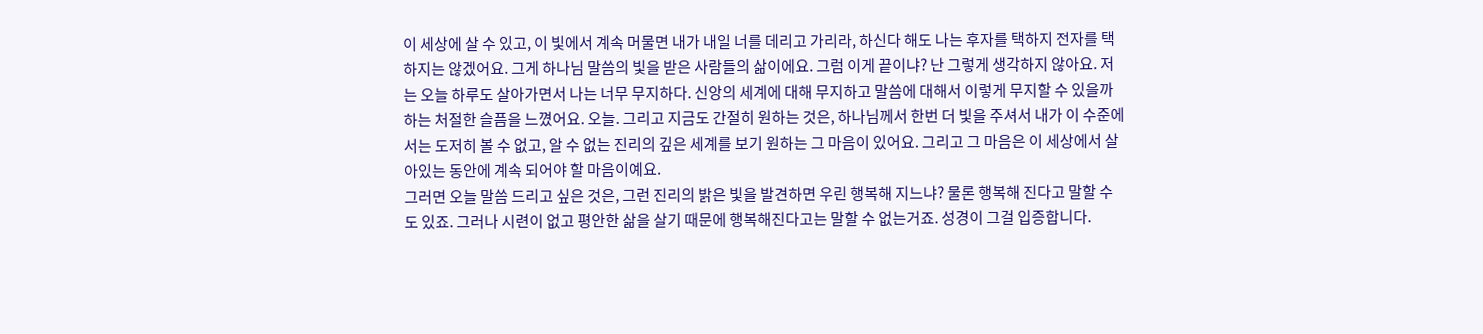이 세상에 살 수 있고, 이 빛에서 계속 머물면 내가 내일 너를 데리고 가리라, 하신다 해도 나는 후자를 택하지 전자를 택하지는 않겠어요. 그게 하나님 말씀의 빛을 받은 사람들의 삶이에요. 그럼 이게 끝이냐? 난 그렇게 생각하지 않아요. 저는 오늘 하루도 살아가면서 나는 너무 무지하다. 신앙의 세계에 대해 무지하고 말씀에 대해서 이렇게 무지할 수 있을까 하는 처절한 슬픔을 느꼈어요. 오늘. 그리고 지금도 간절히 원하는 것은, 하나님께서 한번 더 빛을 주셔서 내가 이 수준에서는 도저히 볼 수 없고, 알 수 없는 진리의 깊은 세계를 보기 원하는 그 마음이 있어요. 그리고 그 마음은 이 세상에서 살아있는 동안에 계속 되어야 할 마음이예요.
그러면 오늘 말씀 드리고 싶은 것은, 그런 진리의 밝은 빛을 발견하면 우린 행복해 지느냐? 물론 행복해 진다고 말할 수도 있죠. 그러나 시련이 없고 평안한 삶을 살기 때문에 행복해진다고는 말할 수 없는거죠. 성경이 그걸 입증합니다.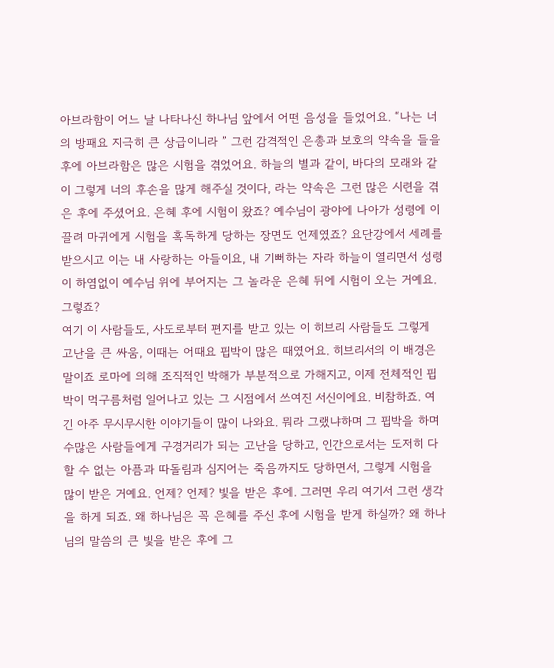아브라함이 어느 날 나타나신 하나님 앞에서 어떤 음성을 들었어요. “나는 너의 방패요 지극히 큰 상급이니라 ” 그런 감격적인 은총과 보호의 약속을 들을 후에 아브라함은 많은 시험을 겪었어요. 하늘의 별과 같이, 바다의 모래와 같이 그렇게 너의 후손을 많게 해주실 것이다, 라는 약속은 그런 많은 시련을 겪은 후에 주셨어요. 은혜 후에 시험이 왔죠? 예수님이 광야에 나아가 성령에 이끌려 마귀에게 시험을 혹독하게 당하는 장면도 언제였죠? 요단강에서 세례를 받으시고 이는 내 사랑하는 아들이요, 내 기뻐하는 자라 하늘이 열리면서 성령이 하염없이 예수님 위에 부어지는 그 놀라운 은혜 뒤에 시험이 오는 거예요. 그렇죠?
여기 이 사람들도, 사도로부터 편지를 받고 있는 이 히브리 사람들도 그렇게 고난을 큰 싸움, 이때는 어때요 핍박이 많은 때였어요. 히브리서의 이 배경은 말이죠 로마에 의해 조직적인 박해가 부분적으로 가해지고, 이제 전체적인 핍박이 먹구름처럼 일어나고 있는 그 시점에서 쓰여진 서신이에요. 비참하죠. 여긴 아주 무시무시한 이야기들이 많이 나와요. 뭐라 그랬냐하며 그 핍박을 하며 수많은 사람들에게 구경거리가 되는 고난을 당하고, 인간으로서는 도저히 다할 수 없는 아픔과 따돌림과 심지어는 죽음까지도 당하면서, 그렇게 시험을 많이 받은 거예요. 언제? 언제? 빛을 받은 후에. 그러면 우리 여기서 그런 생각을 하게 되죠. 왜 하나님은 꼭 은혜를 주신 후에 시험을 받게 하실까? 왜 하나님의 말씀의 큰 빛을 받은 후에 그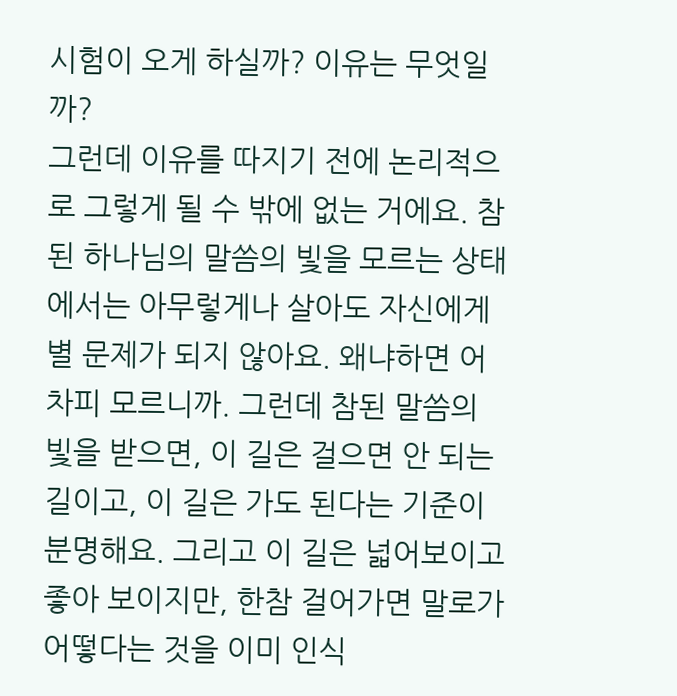시험이 오게 하실까? 이유는 무엇일까?
그런데 이유를 따지기 전에 논리적으로 그렇게 될 수 밖에 없는 거에요. 참된 하나님의 말씀의 빛을 모르는 상태에서는 아무렇게나 살아도 자신에게 별 문제가 되지 않아요. 왜냐하면 어차피 모르니까. 그런데 참된 말씀의 빛을 받으면, 이 길은 걸으면 안 되는 길이고, 이 길은 가도 된다는 기준이 분명해요. 그리고 이 길은 넓어보이고 좋아 보이지만, 한참 걸어가면 말로가 어떻다는 것을 이미 인식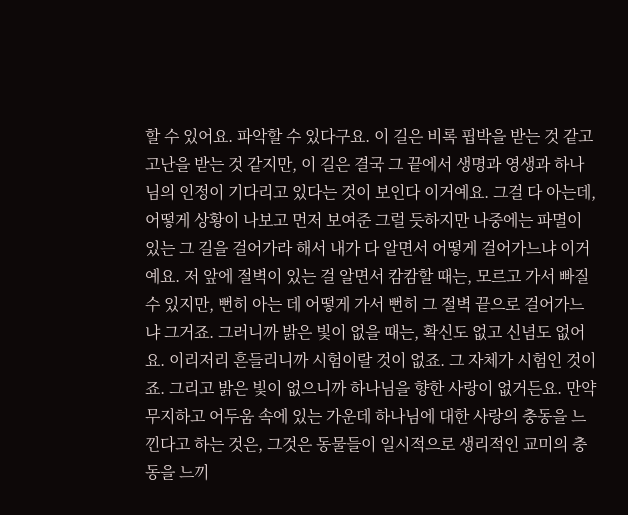할 수 있어요. 파악할 수 있다구요. 이 길은 비록 핍박을 받는 것 같고 고난을 받는 것 같지만, 이 길은 결국 그 끝에서 생명과 영생과 하나님의 인정이 기다리고 있다는 것이 보인다 이거예요. 그걸 다 아는데, 어떻게 상황이 나보고 먼저 보여준 그럴 듯하지만 나중에는 파멸이 있는 그 길을 걸어가라 해서 내가 다 알면서 어떻게 걸어가느냐 이거예요. 저 앞에 절벽이 있는 걸 알면서 캄캄할 때는, 모르고 가서 빠질 수 있지만, 뻔히 아는 데 어떻게 가서 뻔히 그 절벽 끝으로 걸어가느냐 그거죠. 그러니까 밝은 빛이 없을 때는, 확신도 없고 신념도 없어요. 이리저리 흔들리니까 시험이랄 것이 없죠. 그 자체가 시험인 것이죠. 그리고 밝은 빛이 없으니까 하나님을 향한 사랑이 없거든요. 만약 무지하고 어두움 속에 있는 가운데 하나님에 대한 사랑의 충동을 느낀다고 하는 것은, 그것은 동물들이 일시적으로 생리적인 교미의 충동을 느끼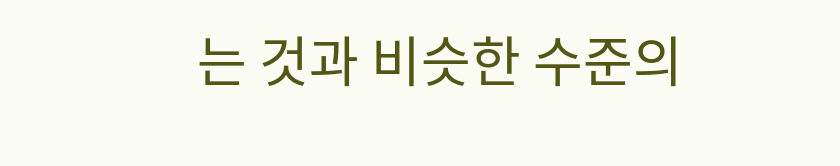는 것과 비슷한 수준의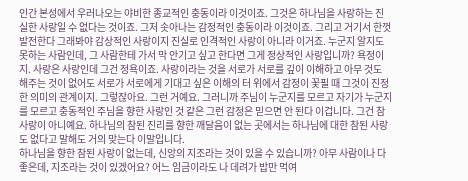인간 본성에서 우러나오는 야비한 종교적인 충동이라 이것이죠. 그것은 하나님을 사랑하는 진실한 사랑일 수 없다는 것이죠. 그저 솟아나는 감정적인 충동이라 이것이죠. 그리고 거기서 한껏 발전한다 그래봐야 감상적인 사랑이지 진실로 인격적인 사랑이 아니라 이거죠. 누군지 알지도 못하는 사람인데, 그 사람한테 가서 막 안기고 싶고 한다면 그게 정상적인 사랑입니까? 욕정이지. 사랑은 사랑인데 그건 정욕이죠. 사랑이라는 것을 서로가 서로를 깊이 이해하고 아무 것도 해주는 것이 없어도 서로가 서로에게 기대고 싶은 이해의 터 위에서 감정이 꽃필 때 그것이 진정한 의미의 관계이지. 그렇잖아요. 그런 거예요. 그러니까 주님이 누군지를 모르고 자기가 누군지를 모르고 충동적인 주님을 향한 사랑인 것 같은 그런 감정은 믿으면 안 된다 이겁니다. 그건 참사랑이 아니예요. 하나님의 참된 진리를 향한 깨달음이 없는 곳에서는 하나님에 대한 참된 사랑도 없다고 말해도 거의 맞는다 이말입니다.
하나님을 향한 참된 사랑이 없는데, 신앙의 지조라는 것이 있을 수 있습니까? 아무 사람이나 다 좋은데, 지조라는 것이 있겠어요? 어느 임금이라도 나 데려가 밥만 먹여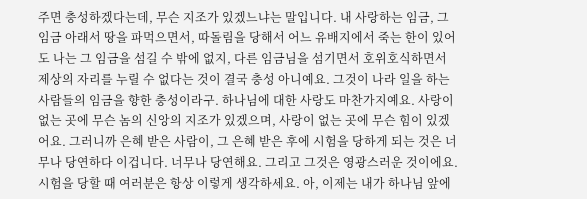주면 충성하겠다는데, 무슨 지조가 있겠느냐는 말입니다. 내 사랑하는 임금, 그 임금 아래서 땅을 파먹으면서, 따돌림을 당해서 어느 유배지에서 죽는 한이 있어도 나는 그 임금을 섬길 수 밖에 없지, 다른 임금님을 섬기면서 호위호식하면서 제상의 자리를 누릴 수 없다는 것이 결국 충성 아니예요. 그것이 나라 일을 하는 사람들의 임금을 향한 충성이라구. 하나님에 대한 사랑도 마찬가지예요. 사랑이 없는 곳에 무슨 놈의 신앙의 지조가 있겠으며, 사랑이 없는 곳에 무슨 힘이 있겠어요. 그러니까 은혜 받은 사람이, 그 은혜 받은 후에 시험을 당하게 되는 것은 너무나 당연하다 이겁니다. 너무나 당연해요. 그리고 그것은 영광스러운 것이에요.
시험을 당할 때 여러분은 항상 이렇게 생각하세요. 아, 이제는 내가 하나님 앞에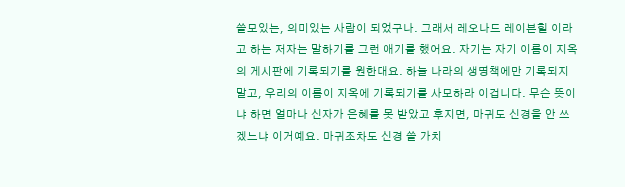쓸모있는, 의미있는 사람이 되었구나. 그래서 레오나드 레이븐힐 이라고 하는 저자는 말하기를 그런 애기를 했어요. 자기는 자기 이름이 지옥의 게시판에 기록되기를 원한대요. 하늘 나라의 생명책에만 기록되지 말고, 우리의 이름이 지옥에 기록되기를 사모하라 이겁니다. 무슨 뜻이냐 하면 얼마나 신자가 은혜를 못 받았고 후지면, 마귀도 신경을 안 쓰겠느냐 이거예요. 마귀조차도 신경 쓸 가치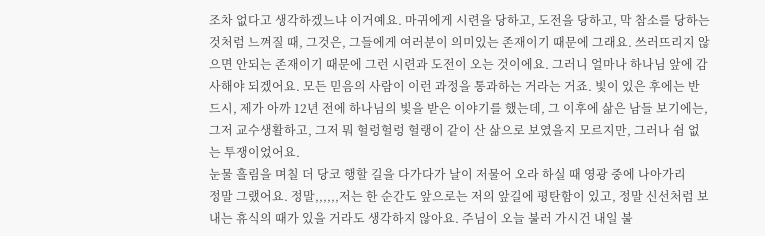조차 없다고 생각하겠느냐 이거예요. 마귀에게 시련을 당하고, 도전을 당하고, 막 참소를 당하는 것처럼 느껴질 때, 그것은, 그들에게 여러분이 의미있는 존재이기 때문에 그래요. 쓰러뜨리지 않으면 안되는 존재이기 때문에 그런 시련과 도전이 오는 것이에요. 그러니 얼마나 하나님 앞에 감사해야 되겠어요. 모든 믿음의 사람이 이런 과정을 통과하는 거라는 거죠. 빛이 있은 후에는 반드시, 제가 아까 12년 전에 하나님의 빛을 받은 이야기를 했는데, 그 이후에 삶은 남들 보기에는, 그저 교수생활하고, 그저 뭐 헐렁헐렁 헐랭이 같이 산 삶으로 보였을지 모르지만, 그러나 쉼 없는 투쟁이었어요.
눈물 흘림을 며칠 더 당코 행할 길을 다가다가 날이 저물어 오라 하실 때 영광 중에 나아가리
정말 그랬어요. 정말,,,,,,저는 한 순간도 앞으로는 저의 앞길에 평탄함이 있고, 정말 신선처럼 보내는 휴식의 때가 있을 거라도 생각하지 않아요. 주님이 오늘 불러 가시건 내일 불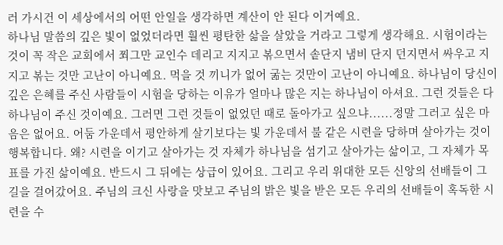러 가시건 이 세상에서의 어떤 안일을 생각하면 계산이 안 된다 이거예요.
하나님 말씀의 깊은 빛이 없었더라면 훨씬 평탄한 삶을 살았을 거라고 그렇게 생각해요. 시험이라는 것이 꼭 작은 교회에서 쬐그만 교인수 데리고 지지고 볶으면서 솥단지 냄비 단지 던지면서 싸우고 지지고 볶는 것만 고난이 아니예요. 먹을 것 끼니가 없어 굶는 것만이 고난이 아니예요. 하나님이 당신이 깊은 은혜를 주신 사람들이 시험을 당하는 이유가 얼마나 많은 지는 하나님이 아셔요. 그런 것들은 다 하나님이 주신 것이예요. 그러면 그런 것들이 없었던 때로 돌아가고 싶으냐......정말 그러고 싶은 마음은 없어요. 어둠 가운데서 평안하게 살기보다는 빛 가운데서 불 같은 시련을 당하며 살아가는 것이 행복합니다. 왜? 시련을 이기고 살아가는 것 자체가 하나님을 섬기고 살아가는 삶이고, 그 자체가 목표를 가진 삶이예요. 반드시 그 뒤에는 상급이 있어요. 그리고 우리 위대한 모든 신앙의 선배들이 그 길을 걸어갔어요. 주님의 크신 사랑을 맛보고 주님의 밝은 빛을 받은 모든 우리의 선배들이 혹독한 시련을 수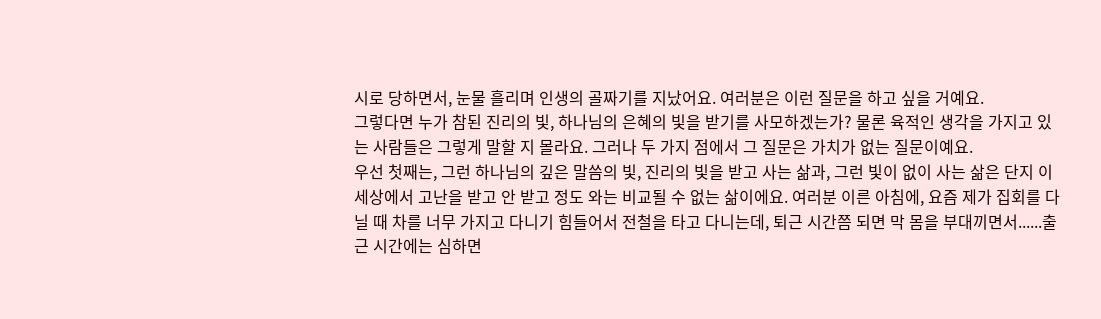시로 당하면서, 눈물 흘리며 인생의 골짜기를 지났어요. 여러분은 이런 질문을 하고 싶을 거예요.
그렇다면 누가 참된 진리의 빛, 하나님의 은혜의 빛을 받기를 사모하겠는가? 물론 육적인 생각을 가지고 있는 사람들은 그렇게 말할 지 몰라요. 그러나 두 가지 점에서 그 질문은 가치가 없는 질문이예요.
우선 첫째는, 그런 하나님의 깊은 말씀의 빛, 진리의 빛을 받고 사는 삶과, 그런 빛이 없이 사는 삶은 단지 이 세상에서 고난을 받고 안 받고 정도 와는 비교될 수 없는 삶이에요. 여러분 이른 아침에, 요즘 제가 집회를 다닐 때 차를 너무 가지고 다니기 힘들어서 전철을 타고 다니는데, 퇴근 시간쯤 되면 막 몸을 부대끼면서......출근 시간에는 심하면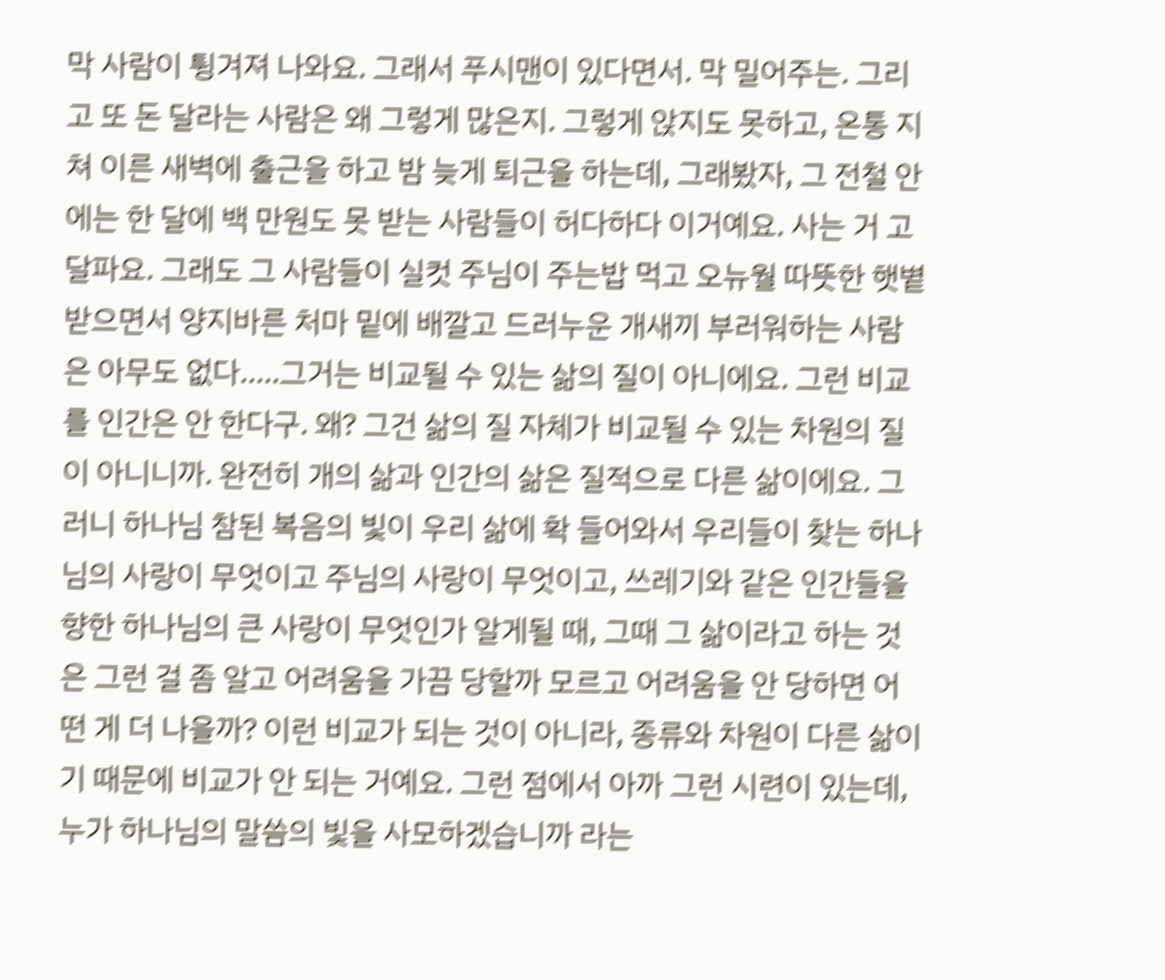막 사람이 튕겨져 나와요. 그래서 푸시맨이 있다면서. 막 밀어주는. 그리고 또 돈 달라는 사람은 왜 그렇게 많은지. 그렇게 앉지도 못하고, 온통 지쳐 이른 새벽에 출근을 하고 밤 늦게 퇴근을 하는데, 그래봤자, 그 전철 안에는 한 달에 백 만원도 못 받는 사람들이 허다하다 이거예요. 사는 거 고달파요. 그래도 그 사람들이 실컷 주님이 주는밥 먹고 오뉴월 따뜻한 햇볕 받으면서 양지바른 처마 밑에 배깔고 드러누운 개새끼 부러워하는 사람은 아무도 없다.....그거는 비교될 수 있는 삶의 질이 아니에요. 그런 비교를 인간은 안 한다구. 왜? 그건 삶의 질 자체가 비교될 수 있는 차원의 질이 아니니까. 완전히 개의 삶과 인간의 삶은 질적으로 다른 삶이에요. 그러니 하나님 참된 복음의 빛이 우리 삶에 확 들어와서 우리들이 찾는 하나님의 사랑이 무엇이고 주님의 사랑이 무엇이고, 쓰레기와 같은 인간들을 향한 하나님의 큰 사랑이 무엇인가 알게될 때, 그때 그 삶이라고 하는 것은 그런 걸 좀 알고 어려움을 가끔 당할까 모르고 어려움을 안 당하면 어떤 게 더 나을까? 이런 비교가 되는 것이 아니라, 종류와 차원이 다른 삶이기 때문에 비교가 안 되는 거예요. 그런 점에서 아까 그런 시련이 있는데, 누가 하나님의 말씀의 빛을 사모하겠습니까 라는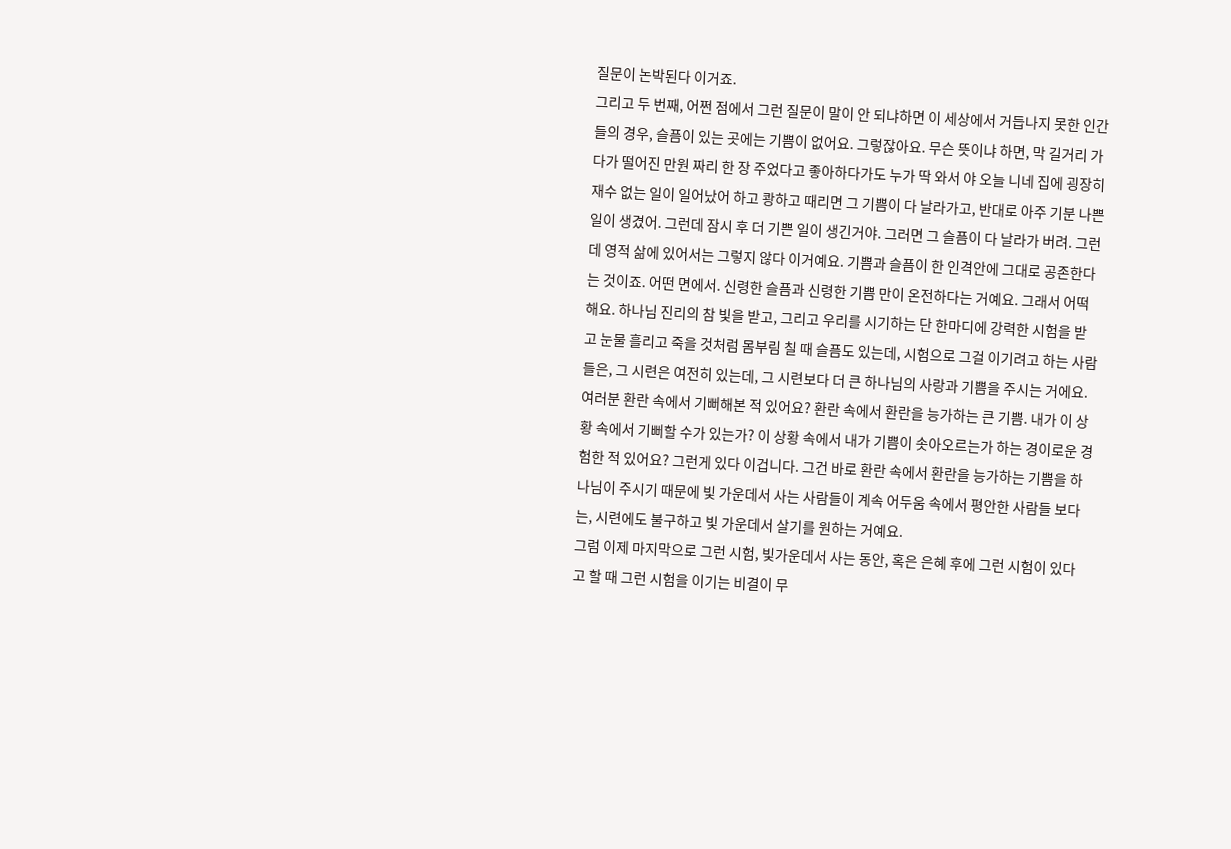질문이 논박된다 이거죠.
그리고 두 번째, 어쩐 점에서 그런 질문이 말이 안 되냐하면 이 세상에서 거듭나지 못한 인간들의 경우, 슬픔이 있는 곳에는 기쁨이 없어요. 그렇잖아요. 무슨 뜻이냐 하면, 막 길거리 가다가 떨어진 만원 짜리 한 장 주었다고 좋아하다가도 누가 딱 와서 야 오늘 니네 집에 굉장히 재수 없는 일이 일어났어 하고 쾅하고 때리면 그 기쁨이 다 날라가고, 반대로 아주 기분 나쁜 일이 생겼어. 그런데 잠시 후 더 기쁜 일이 생긴거야. 그러면 그 슬픔이 다 날라가 버려. 그런데 영적 삶에 있어서는 그렇지 않다 이거예요. 기쁨과 슬픔이 한 인격안에 그대로 공존한다는 것이죠. 어떤 면에서. 신령한 슬픔과 신령한 기쁨 만이 온전하다는 거예요. 그래서 어떡해요. 하나님 진리의 참 빛을 받고, 그리고 우리를 시기하는 단 한마디에 강력한 시험을 받고 눈물 흘리고 죽을 것처럼 몸부림 칠 때 슬픔도 있는데, 시험으로 그걸 이기려고 하는 사람들은, 그 시련은 여전히 있는데, 그 시련보다 더 큰 하나님의 사랑과 기쁨을 주시는 거에요.
여러분 환란 속에서 기뻐해본 적 있어요? 환란 속에서 환란을 능가하는 큰 기쁨. 내가 이 상황 속에서 기뻐할 수가 있는가? 이 상황 속에서 내가 기쁨이 솟아오르는가 하는 경이로운 경험한 적 있어요? 그런게 있다 이겁니다. 그건 바로 환란 속에서 환란을 능가하는 기쁨을 하나님이 주시기 때문에 빛 가운데서 사는 사람들이 계속 어두움 속에서 평안한 사람들 보다는, 시련에도 불구하고 빛 가운데서 살기를 원하는 거예요.
그럼 이제 마지막으로 그런 시험, 빛가운데서 사는 동안, 혹은 은혜 후에 그런 시험이 있다고 할 때 그런 시험을 이기는 비결이 무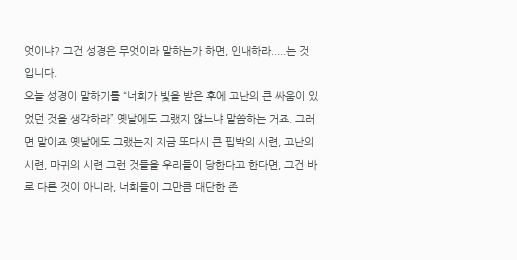엇이냐? 그건 성경은 무엇이라 말하는가 하면, 인내하라.....는 것입니다.
오늘 성경이 말하기를 “너희가 빛을 받은 후에 고난의 큰 싸움이 있었던 것을 생각하라” 옛날에도 그랬지 않느냐 말씀하는 거죠. 그러면 말이죠 옛날에도 그랬는지 지금 또다시 큰 핍박의 시련, 고난의 시련, 마귀의 시련 그런 것들을 우리들이 당한다고 한다면, 그건 바로 다른 것이 아니라, 너희들이 그만큼 대단한 존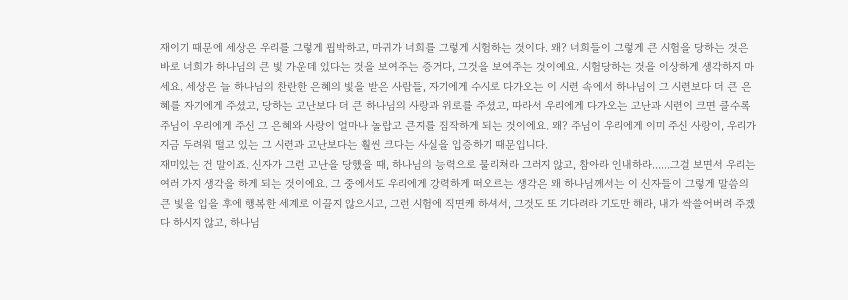재이기 때문에 세상은 우리를 그렇게 핍박하고, 마귀가 너희를 그렇게 시험하는 것이다. 왜? 너희들이 그렇게 큰 시험을 당하는 것은 바로 너희가 하나님의 큰 빛 가운데 있다는 것을 보여주는 증거다, 그것을 보여주는 것이예요. 시험당하는 것을 이상하게 생각하지 마세요. 세상은 늘 하나님의 찬란한 은혜의 빛을 받은 사람들, 자기에게 수시로 다가오는 이 시련 속에서 하나님이 그 시련보다 더 큰 은혜를 자기에게 주셨고, 당하는 고난보다 더 큰 하나님의 사랑과 위로를 주셨고, 따라서 우리에게 다가오는 고난과 시련이 크면 클수록 주님이 우리에게 주신 그 은혜와 사랑이 얼마나 놀랍고 큰지를 짐작하게 되는 것이에요. 왜? 주님이 우리에게 이미 주신 사랑이, 우리가 지금 두려워 떨고 있는 그 시련과 고난보다는 훨씬 크다는 사실을 입증하기 때문입니다.
재미있는 건 말이죠. 신자가 그런 고난을 당했을 때, 하나님의 능력으로 물리쳐라 그러지 않고, 참아라 인내하라......그걸 보면서 우리는 여러 가지 생각을 하게 되는 것이에요. 그 중에서도 우리에게 강력하게 떠오르는 생각은 왜 하나님께서는 이 신자들이 그렇게 말씀의 큰 빛을 입을 후에 행복한 세계로 이끌지 않으시고, 그런 시험에 직면케 하셔서, 그것도 또 기다려라 기도만 해라, 내가 싹쓸어버려 주겠다 하시지 않고, 하나님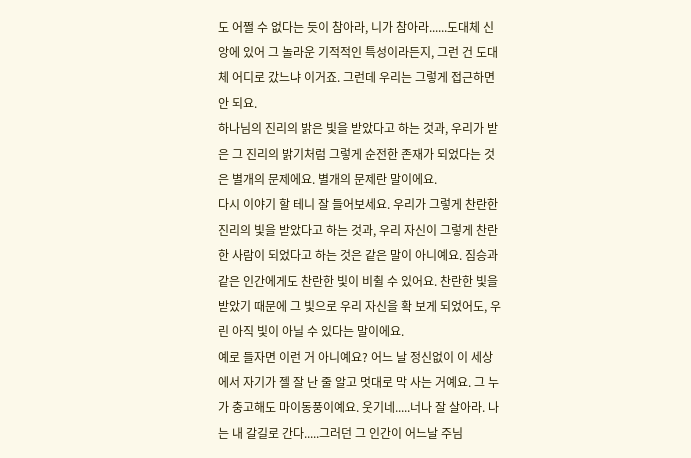도 어쩔 수 없다는 듯이 참아라, 니가 참아라......도대체 신앙에 있어 그 놀라운 기적적인 특성이라든지, 그런 건 도대체 어디로 갔느냐 이거죠. 그런데 우리는 그렇게 접근하면 안 되요.
하나님의 진리의 밝은 빛을 받았다고 하는 것과, 우리가 받은 그 진리의 밝기처럼 그렇게 순전한 존재가 되었다는 것은 별개의 문제에요. 별개의 문제란 말이에요.
다시 이야기 할 테니 잘 들어보세요. 우리가 그렇게 찬란한 진리의 빛을 받았다고 하는 것과, 우리 자신이 그렇게 찬란한 사람이 되었다고 하는 것은 같은 말이 아니예요. 짐승과 같은 인간에게도 찬란한 빛이 비췰 수 있어요. 찬란한 빛을 받았기 때문에 그 빛으로 우리 자신을 확 보게 되었어도, 우린 아직 빛이 아닐 수 있다는 말이에요.
예로 들자면 이런 거 아니예요? 어느 날 정신없이 이 세상에서 자기가 젤 잘 난 줄 알고 멋대로 막 사는 거예요. 그 누가 충고해도 마이동풍이예요. 웃기네.....너나 잘 살아라. 나는 내 갈길로 간다.....그러던 그 인간이 어느날 주님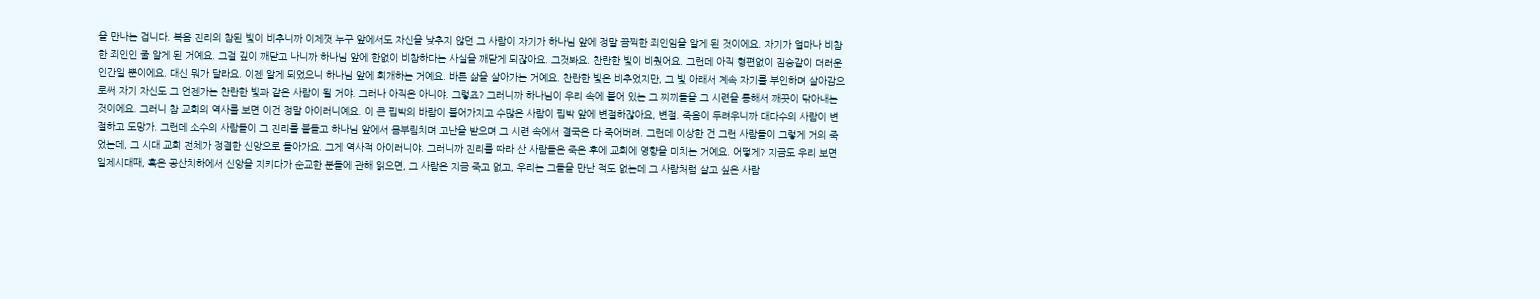을 만나는 겁니다. 복음 진리의 참된 빛이 비추니까 이제껏 누구 앞에서도 자신을 낮추지 않던 그 사람이 자기가 하나님 앞에 정말 끔찍한 죄인임을 알게 된 것이에요. 자기가 얼마나 비참한 죄인인 줄 알게 된 거예요. 그걸 깊이 깨닫고 나니까 하나님 앞에 한없이 비참하다는 사실을 깨닫게 되잖아요. 그것봐요. 찬란한 빛이 비췄어요. 그런데 아직 형편없이 짐승같이 더러운 인간일 뿐이에요. 대신 뭐가 달라요. 이젠 알게 되었으니 하나님 앞에 회개하는 거예요. 바른 삶을 살아가는 거예요. 찬란한 빛은 비추었지만, 그 빛 아래서 계속 자기를 부인하며 살아감으로써 자기 자신도 그 언젠가는 찬란한 빛과 같은 사람이 될 거야. 그러나 아직은 아니야. 그렇죠? 그러니까 하나님이 우리 속에 붙어 있는 그 찌끼들을 그 시련을 통해서 깨끗이 닦아내는 것이에요. 그러니 참 교회의 역사를 보면 이건 정말 아이러니예요. 이 큰 핍박의 바람이 불어가지고 수많은 사람이 핍박 앞에 변절하잖아요, 변절. 죽음이 두려우니까 대다수의 사람이 변절하고 도망가. 그런데 소수의 사람들이 그 진리를 붙들고 하나님 앞에서 몸부림치며 고난을 받으며 그 시련 속에서 결국은 다 죽어버려. 그런데 이상한 건 그런 사람들이 그렇게 거의 죽었는데, 그 시대 교회 전체가 정결한 신앙으로 돌아가요. 그게 역사적 아이러니야. 그러니까 진리를 따라 산 사람들은 죽은 후에 교회에 영향을 미치는 거예요. 어떻게? 지금도 우리 보면 일제시대때, 혹은 공산치하에서 신앙을 지키다가 순교한 분들에 관해 읽으면, 그 사람은 지금 죽고 없고, 우리는 그들을 만난 적도 없는데 그 사람처럼 살고 싶은 사람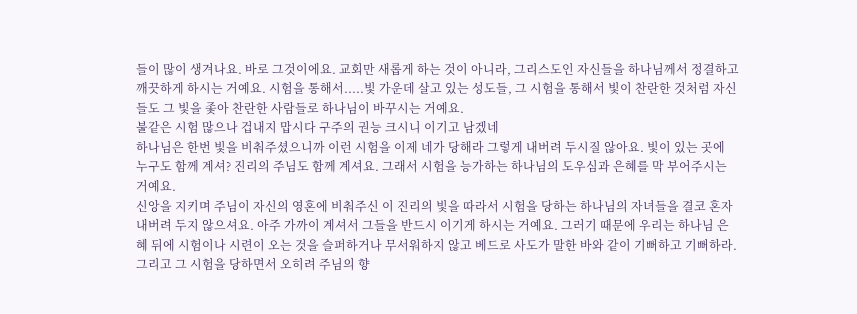들이 많이 생겨나요. 바로 그것이에요. 교회만 새롭게 하는 것이 아니라, 그리스도인 자신들을 하나님께서 정결하고 깨끗하게 하시는 거예요. 시험을 통해서.....빛 가운데 살고 있는 성도들, 그 시험을 통해서 빛이 찬란한 것처럼 자신들도 그 빛을 좇아 찬란한 사람들로 하나님이 바꾸시는 거예요.
불같은 시험 많으나 겁내지 맙시다 구주의 권능 크시니 이기고 남겠네
하나님은 한번 빛을 비춰주셨으니까 이런 시험을 이제 네가 당해라 그렇게 내버려 두시질 않아요. 빛이 있는 곳에 누구도 함께 계셔? 진리의 주님도 함께 계셔요. 그래서 시험을 능가하는 하나님의 도우심과 은혜를 막 부어주시는 거예요.
신앙을 지키며 주님이 자신의 영혼에 비춰주신 이 진리의 빛을 따라서 시험을 당하는 하나님의 자녀들을 결코 혼자 내버려 두지 않으셔요. 아주 가까이 계셔서 그들을 반드시 이기게 하시는 거예요. 그러기 때문에 우리는 하나님 은혜 뒤에 시험이나 시련이 오는 것을 슬퍼하거나 무서워하지 않고 베드로 사도가 말한 바와 같이 기뻐하고 기뻐하라. 그리고 그 시험을 당하면서 오히려 주님의 향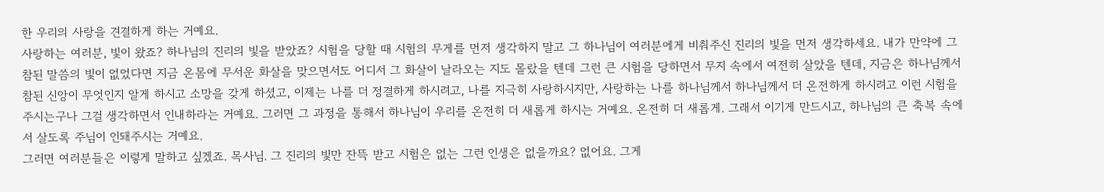한 우리의 사랑을 견결하게 하는 거예요.
사랑하는 여러분, 빛이 왔죠? 하나님의 진리의 빛을 받았죠? 시험을 당할 때 시험의 무게를 먼저 생각하지 말고 그 하나님이 여러분에게 비춰주신 진리의 빛을 먼저 생각하세요. 내가 만약에 그 참된 말씀의 빛이 없었다면 지금 온몸에 무서운 화살을 맞으면서도 어디서 그 화살이 날라오는 지도 몰랐을 텐데 그런 큰 시험을 당하면서 무지 속에서 여전히 살았을 텐데, 지금은 하나님께서 참된 신앙이 무엇인지 알게 하시고 소망을 갖게 하셨고, 이제는 나를 더 정결하게 하시려고, 나를 지극히 사랑하시지만, 사랑하는 나를 하나님께서 하나님께서 더 온전하게 하시려고 이런 시험을 주시는구나 그걸 생각하면서 인내하라는 거예요. 그러면 그 과정을 통해서 하나님이 우리를 온전히 더 새롭게 하시는 거예요. 온전히 더 새롭게. 그래서 이기게 만드시고, 하나님의 큰 축복 속에서 살도록 주님이 인돼주시는 거예요.
그러면 여러분들은 이렇게 말하고 싶겠죠. 목사님. 그 진리의 빛만 잔뜩 받고 시험은 없는 그런 인생은 없을까요? 없어요. 그게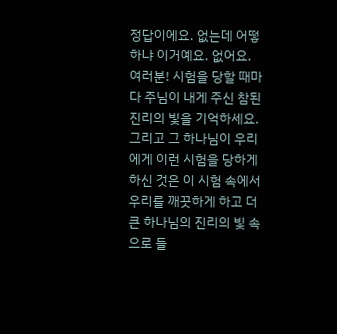정답이에요. 없는데 어떻하냐 이거예요. 없어요.
여러분! 시험을 당할 때마다 주님이 내게 주신 참된 진리의 빛을 기억하세요. 그리고 그 하나님이 우리에게 이런 시험을 당하게 하신 것은 이 시험 속에서 우리를 깨끗하게 하고 더 큰 하나님의 진리의 빛 속으로 들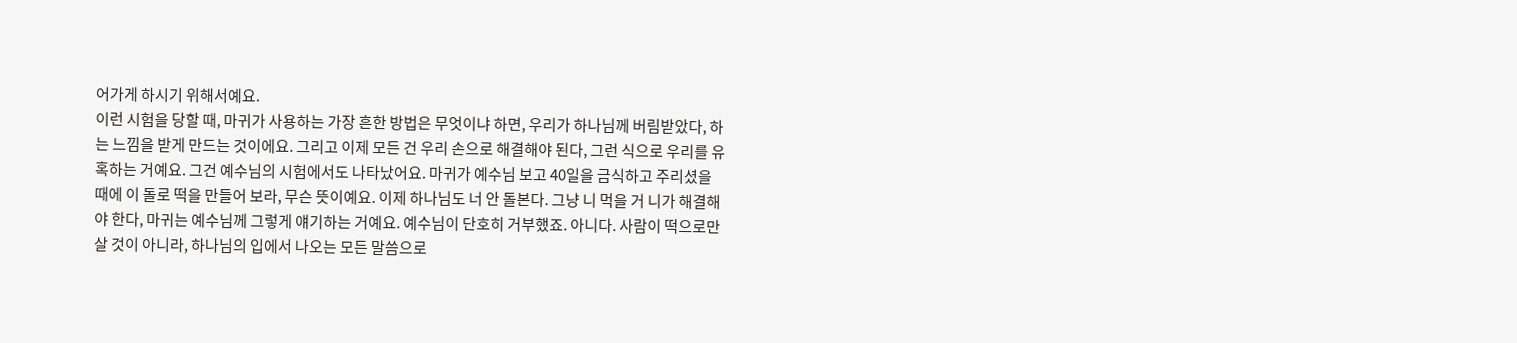어가게 하시기 위해서예요.
이런 시험을 당할 때, 마귀가 사용하는 가장 흔한 방법은 무엇이냐 하면, 우리가 하나님께 버림받았다, 하는 느낌을 받게 만드는 것이에요. 그리고 이제 모든 건 우리 손으로 해결해야 된다, 그런 식으로 우리를 유혹하는 거예요. 그건 예수님의 시험에서도 나타났어요. 마귀가 예수님 보고 40일을 금식하고 주리셨을 때에 이 돌로 떡을 만들어 보라, 무슨 뜻이예요. 이제 하나님도 너 안 돌본다. 그냥 니 먹을 거 니가 해결해야 한다, 마귀는 예수님께 그렇게 얘기하는 거예요. 예수님이 단호히 거부했죠. 아니다. 사람이 떡으로만 살 것이 아니라, 하나님의 입에서 나오는 모든 말씀으로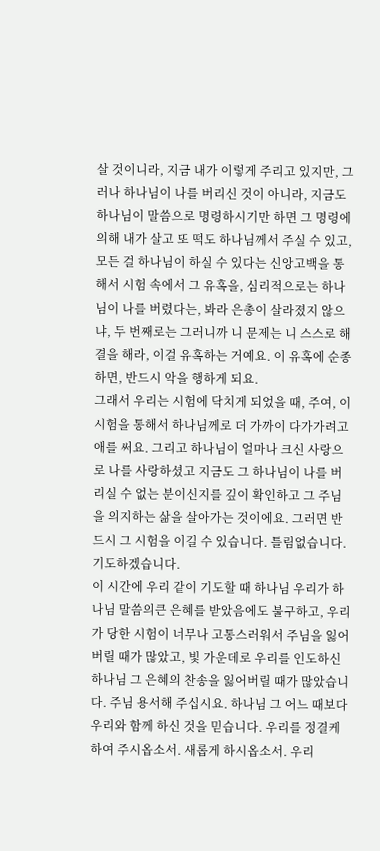살 것이니라, 지금 내가 이렇게 주리고 있지만, 그러나 하나님이 나를 버리신 것이 아니라, 지금도 하나님이 말씀으로 명령하시기만 하면 그 명령에 의해 내가 살고 또 떡도 하나님께서 주실 수 있고, 모든 걸 하나님이 하실 수 있다는 신앙고백을 통해서 시험 속에서 그 유혹을, 심리적으로는 하나님이 나를 버렸다는, 봐라 은총이 살라졌지 않으냐, 두 번째로는 그러니까 니 문제는 니 스스로 해결을 해라, 이걸 유혹하는 거예요. 이 유혹에 순종하면, 반드시 악을 행하게 되요.
그래서 우리는 시험에 닥치게 되었을 때, 주여, 이 시험을 통해서 하나님께로 더 가까이 다가가려고 애를 써요. 그리고 하나님이 얼마나 크신 사랑으로 나를 사랑하셨고 지금도 그 하나님이 나를 버리실 수 없는 분이신지를 깊이 확인하고 그 주님을 의지하는 삶을 살아가는 것이에요. 그러면 반드시 그 시험을 이길 수 있습니다. 틀림없습니다. 기도하겠습니다.
이 시간에 우리 같이 기도할 때 하나님 우리가 하나님 말씀의큰 은혜를 받았음에도 불구하고, 우리가 당한 시험이 너무나 고통스러워서 주님을 잃어버릴 때가 많았고, 빛 가운데로 우리를 인도하신 하나님 그 은혜의 찬송을 잃어버릴 때가 많았습니다. 주님 용서해 주십시요. 하나님 그 어느 때보다 우리와 함께 하신 것을 믿습니다. 우리를 정결케 하여 주시옵소서. 새롭게 하시옵소서. 우리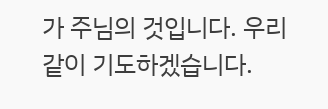가 주님의 것입니다. 우리 같이 기도하겠습니다.